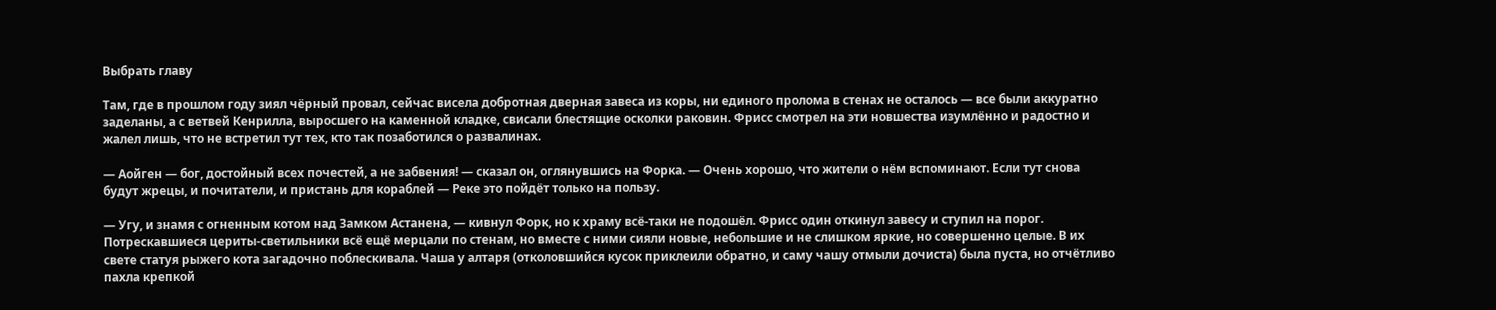Выбрать главу

Там, где в прошлом году зиял чёрный провал, сейчас висела добротная дверная завеса из коры, ни единого пролома в стенах не осталось — все были аккуратно заделаны, а с ветвей Кенрилла, выросшего на каменной кладке, свисали блестящие осколки раковин. Фрисс смотрел на эти новшества изумлённо и радостно и жалел лишь, что не встретил тут тех, кто так позаботился о развалинах.

— Аойген — бог, достойный всех почестей, а не забвения! — сказал он, оглянувшись на Форка. — Очень хорошо, что жители о нём вспоминают. Если тут снова будут жрецы, и почитатели, и пристань для кораблей — Реке это пойдёт только на пользу.

— Угу, и знамя с огненным котом над Замком Астанена, — кивнул Форк, но к храму всё-таки не подошёл. Фрисс один откинул завесу и ступил на порог. Потрескавшиеся цериты-светильники всё ещё мерцали по стенам, но вместе с ними сияли новые, небольшие и не слишком яркие, но совершенно целые. В их свете статуя рыжего кота загадочно поблескивала. Чаша у алтаря (отколовшийся кусок приклеили обратно, и саму чашу отмыли дочиста) была пуста, но отчётливо пахла крепкой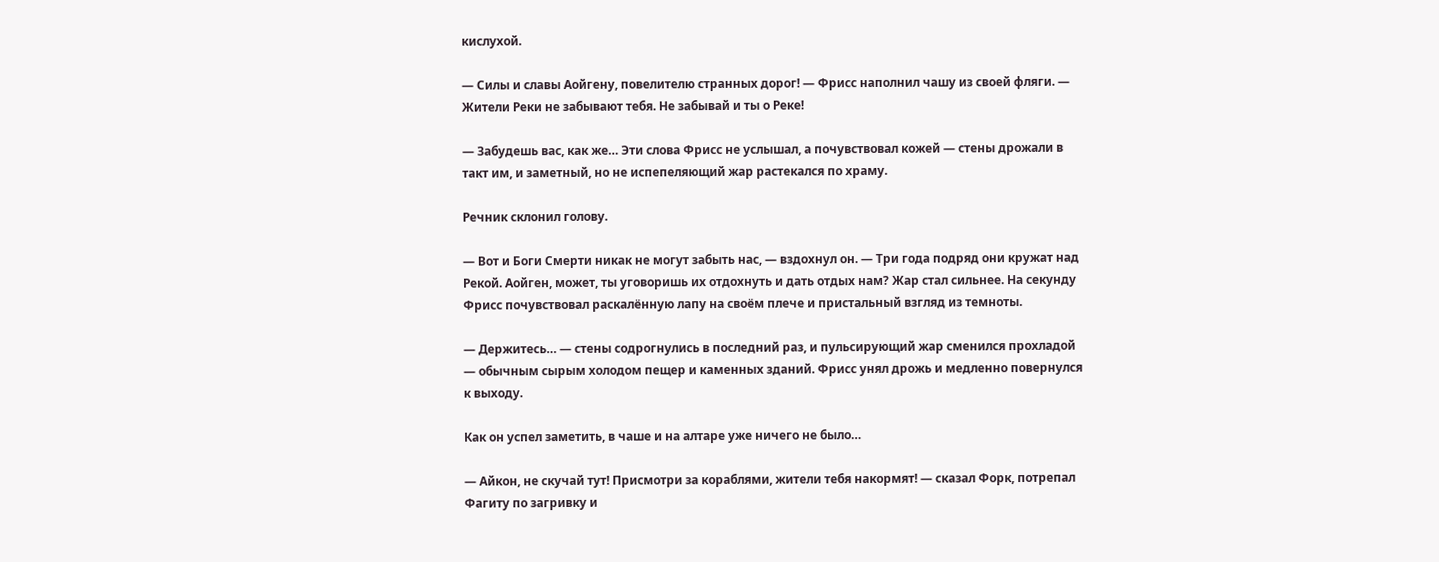кислухой.

— Силы и славы Аойгену, повелителю странных дорог! — Фрисс наполнил чашу из своей фляги. — Жители Реки не забывают тебя. Не забывай и ты о Реке!

— Забудешь вас, как же… Эти слова Фрисс не услышал, а почувствовал кожей — стены дрожали в такт им, и заметный, но не испепеляющий жар растекался по храму.

Речник склонил голову.

— Вот и Боги Смерти никак не могут забыть нас, — вздохнул он. — Три года подряд они кружат над Рекой. Аойген, может, ты уговоришь их отдохнуть и дать отдых нам? Жар стал сильнее. На секунду Фрисс почувствовал раскалённую лапу на своём плече и пристальный взгляд из темноты.

— Держитесь… — стены содрогнулись в последний раз, и пульсирующий жар сменился прохладой — обычным сырым холодом пещер и каменных зданий. Фрисс унял дрожь и медленно повернулся к выходу.

Как он успел заметить, в чаше и на алтаре уже ничего не было…

— Айкон, не скучай тут! Присмотри за кораблями, жители тебя накормят! — сказал Форк, потрепал Фагиту по загривку и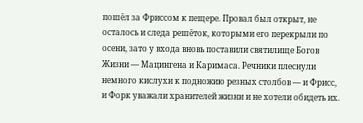пошёл за Фриссом к пещере. Провал был открыт, не осталось и следа решёток, которыми его перекрыли по осени, зато у входа вновь поставили святилище Богов Жизни — Мацингена и Каримаса. Речники плеснули немного кислухи к подножию резных столбов — и Фрисс, и Форк уважали хранителей жизни и не хотели обидеть их.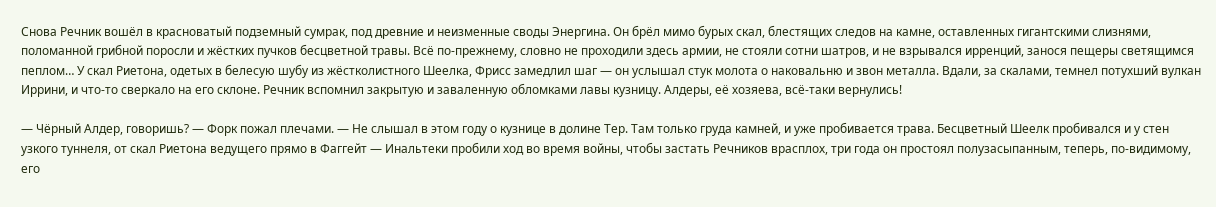Снова Речник вошёл в красноватый подземный сумрак, под древние и неизменные своды Энергина. Он брёл мимо бурых скал, блестящих следов на камне, оставленных гигантскими слизнями, поломанной грибной поросли и жёстких пучков бесцветной травы. Всё по-прежнему, словно не проходили здесь армии, не стояли сотни шатров, и не взрывался ирренций, занося пещеры светящимся пеплом… У скал Риетона, одетых в белесую шубу из жёстколистного Шеелка, Фрисс замедлил шаг — он услышал стук молота о наковальню и звон металла. Вдали, за скалами, темнел потухший вулкан Иррини, и что-то сверкало на его склоне. Речник вспомнил закрытую и заваленную обломками лавы кузницу. Алдеры, её хозяева, всё-таки вернулись!

— Чёрный Алдер, говоришь? — Форк пожал плечами. — Не слышал в этом году о кузнице в долине Тер. Там только груда камней, и уже пробивается трава. Бесцветный Шеелк пробивался и у стен узкого туннеля, от скал Риетона ведущего прямо в Фаггейт — Инальтеки пробили ход во время войны, чтобы застать Речников врасплох, три года он простоял полузасыпанным, теперь, по-видимому, его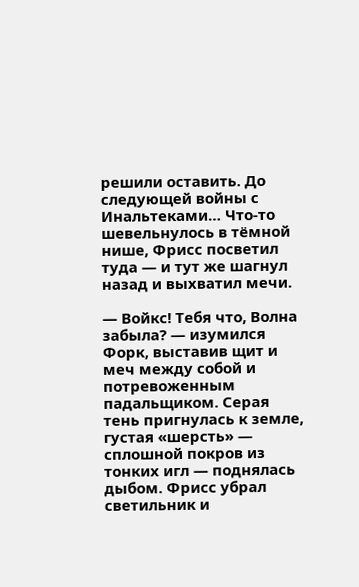решили оставить. До следующей войны с Инальтеками… Что-то шевельнулось в тёмной нише, Фрисс посветил туда — и тут же шагнул назад и выхватил мечи.

— Войкс! Тебя что, Волна забыла? — изумился Форк, выставив щит и меч между собой и потревоженным падальщиком. Серая тень пригнулась к земле, густая «шерсть» — сплошной покров из тонких игл — поднялась дыбом. Фрисс убрал светильник и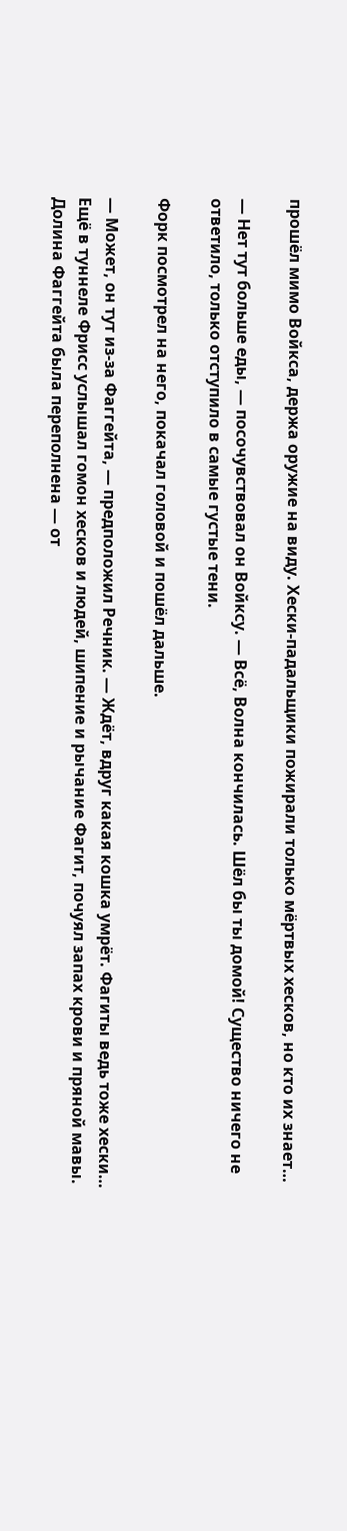прошёл мимо Войкса, держа оружие на виду. Хески-падальщики пожирали только мёртвых хесков, но кто их знает…

— Нет тут больше еды, — посочувствовал он Войксу. — Всё, Волна кончилась. Шёл бы ты домой! Существо ничего не ответило, только отступило в самые густые тени.

Форк посмотрел на него, покачал головой и пошёл дальше.

— Может, он тут из-за Фаггейта, — предположил Речник. — Ждёт, вдруг какая кошка умрёт. Фагиты ведь тоже хески… Ещё в туннеле Фрисс услышал гомон хесков и людей, шипение и рычание Фагит, почуял запах крови и пряной мавы. Долина Фаггейта была переполнена — от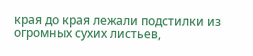края до края лежали подстилки из огромных сухих листьев,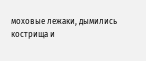моховые лежаки, дымились кострища и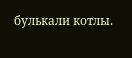булькали котлы.